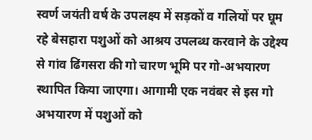स्वर्ण जयंती वर्ष के उपलक्ष्य में सड़कों व गलियों पर घूम रहे बेसहारा पशुओं को आश्रय उपलब्ध करवाने के उद्देश्य से गांव ढिंगसरा की गो चारण भूमि पर गो-अभयारण स्थापित किया जाएगा। आगामी एक नवंबर से इस गो अभयारण में पशुओं को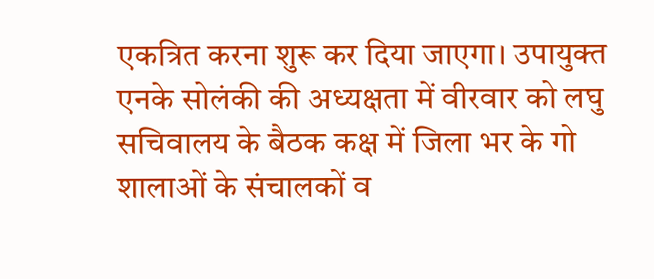एकत्रित करना शुरू कर दिया जाएगा। उपायुक्त एनके सोलंकी की अध्यक्षता में वीरवार को लघु सचिवालय के बैठक कक्ष में जिला भर के गो शालाओं के संचालकों व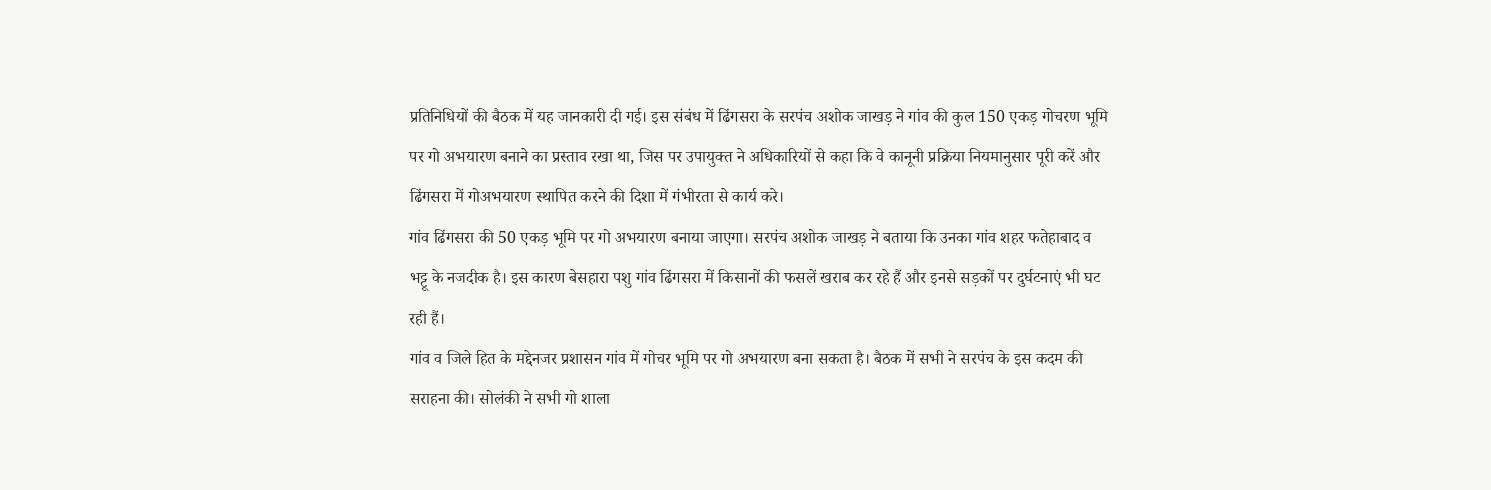प्रतिनिधियों की बैठक में यह जानकारी दी गई। इस संबंध में ढिंगसरा के सरपंच अशोक जाखड़ ने गांव की कुल 150 एकड़ गोचरण भूमि पर गो अभयारण बनाने का प्रस्ताव रखा था, जिस पर उपायुक्त ने अधिकारियों से कहा कि वे कानूनी प्रक्रिया नियमानुसार पूरी करें और ढिंगसरा में गोअभयारण स्थापित करने की दिशा में गंभीरता से कार्य करे।
गांव ढिंगसरा की 50 एकड़ भूमि पर गो अभयारण बनाया जाएगा। सरपंच अशोक जाखड़ ने बताया कि उनका गांव शहर फतेहाबाद व भट्टू के नजदीक है। इस कारण बेसहारा पशु गांव ढिंगसरा में किसानों की फसलें खराब कर रहे हैं और इनसे सड़कों पर दुर्घटनाएं भी घट रही हैं।
गांव व जिले हित के मद्देनजर प्रशासन गांव में गोचर भूमि पर गो अभयारण बना सकता है। बैठक में सभी ने सरपंच के इस कदम की सराहना की। सोलंकी ने सभी गो शाला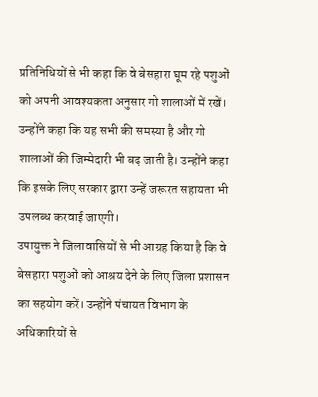प्रतिनिधियों से भी कहा कि वे बेसहारा घूम रहे पशुओं को अपनी आवश्यकता अनुसार गो शालाओं में रखें। उन्होंने कहा कि यह सभी की समस्या है और गो शालाओं की जिम्मेदारी भी बढ़ जाती है। उन्होंने कहा कि इसके लिए सरकार द्वारा उन्हें जरूरत सहायता भी उपलब्ध करवाई जाएगी।
उपायुक्त ने जिलावासियों से भी आग्रह किया है कि वे बेसहारा पशुओं को आश्रय देने के लिए जिला प्रशासन का सहयोग करें। उन्होंने पंचायत विभाग के अधिकारियों से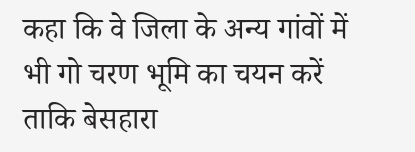कहा कि वे जिला के अन्य गांवों में भी गो चरण भूमि का चयन करें ताकि बेसहारा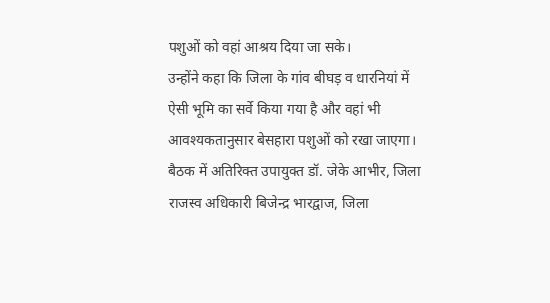पशुओं को वहां आश्रय दिया जा सके।
उन्होंने कहा कि जिला के गांव बीघड़ व धारनियां में ऐसी भूमि का सर्वे किया गया है और वहां भी आवश्यकतानुसार बेसहारा पशुओं को रखा जाएगा। बैठक में अतिरिक्त उपायुक्त डॉ. जेके आभीर, जिला राजस्व अधिकारी बिजेन्द्र भारद्वाज, जिला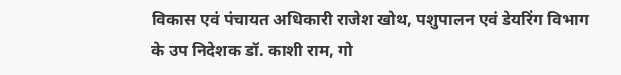विकास एवं पंचायत अधिकारी राजेश खोथ, पशुपालन एवं डेयरिंग विभाग के उप निदेशक डॉ. काशी राम, गो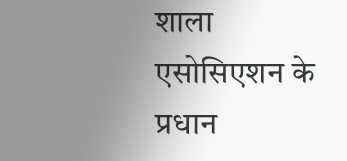शाला एसोसिएशन के प्रधान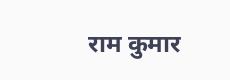राम कुमार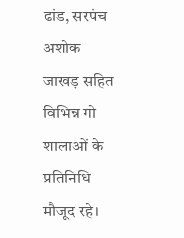ढांड, सरपंच अशोक जाखड़ सहित विभिन्न गो शालाओं के प्रतिनिधि मौजूद रहे।